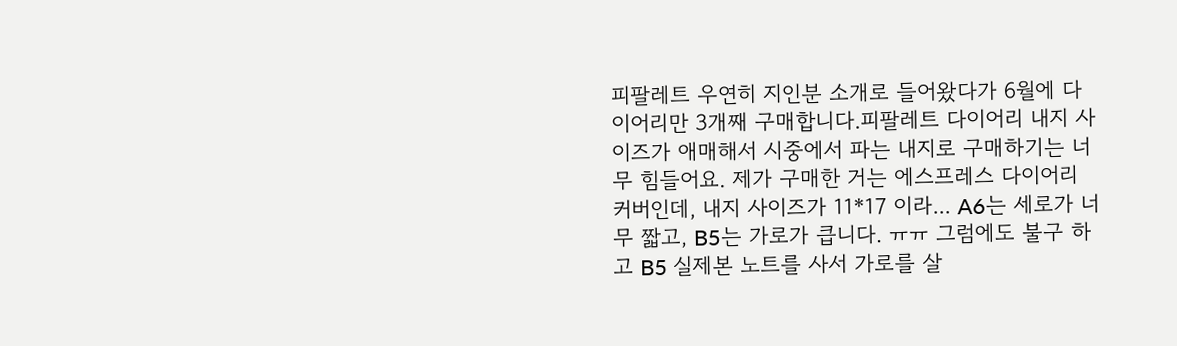피팔레트 우연히 지인분 소개로 들어왔다가 6월에 다이어리만 3개째 구매합니다.피팔레트 다이어리 내지 사이즈가 애매해서 시중에서 파는 내지로 구매하기는 너무 힘들어요. 제가 구매한 거는 에스프레스 다이어리 커버인데, 내지 사이즈가 11*17 이라... A6는 세로가 너무 짧고, B5는 가로가 큽니다. ㅠㅠ 그럼에도 불구 하고 B5 실제본 노트를 사서 가로를 살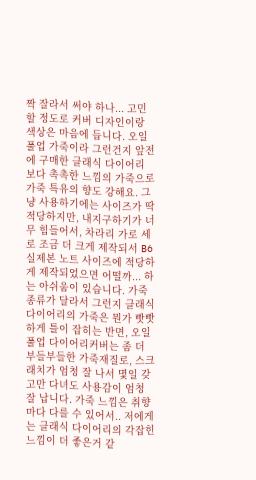짝 잘라서 써야 하나... 고민 할 정도로 커버 디자인이랑 색상은 마음에 듭니다. 오일풀업 가죽이라 그런건지 앞전에 구매한 클래식 다이어리 보다 촉촉한 느낌의 가죽으로 가죽 특유의 향도 강해요. 그냥 사용하기에는 사이즈가 딱 적당하지만, 내지구하기가 너무 힘들어서, 차라리 가로 세로 조금 더 크게 제작되서 B6 실제본 노트 사이즈에 적당하게 제작되었으면 어떨까... 하는 아쉬움이 있습니다. 가죽 종류가 달라서 그런지 클래식 다이어리의 가죽은 뭔가 빳빳하게 틀이 잡히는 반면, 오일풀업 다이어리커버는 좀 더 부들부들한 가죽재질로, 스크래치가 엄청 잘 나서 몇일 갖고만 다녀도 사용감이 엄청 잘 납니다. 가죽 느낌은 취향마다 다를 수 있어서.. 저에게는 클래식 다이어리의 각잡힌 느낌이 더 좋은거 같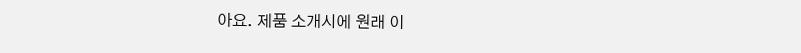아요. 제품 소개시에 원래 이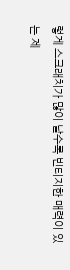렇게 스크래치가 많이 날수록 빈티지한 매력이 있는 제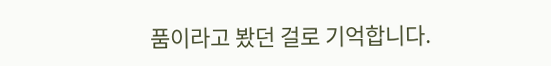품이라고 봤던 걸로 기억합니다.